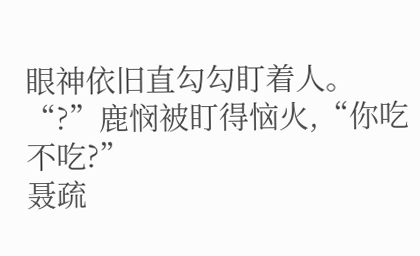眼神依旧直勾勾盯着人。
“?”鹿悯被盯得恼火,“你吃不吃?”
聂疏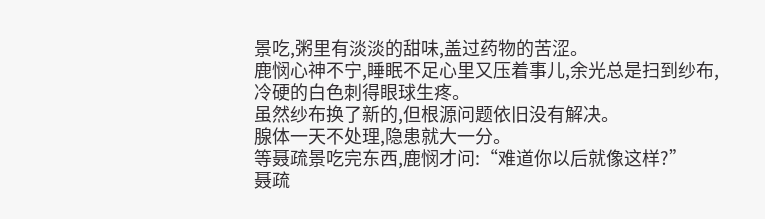景吃,粥里有淡淡的甜味,盖过药物的苦涩。
鹿悯心神不宁,睡眠不足心里又压着事儿,余光总是扫到纱布,冷硬的白色刺得眼球生疼。
虽然纱布换了新的,但根源问题依旧没有解决。
腺体一天不处理,隐患就大一分。
等聂疏景吃完东西,鹿悯才问:“难道你以后就像这样?”
聂疏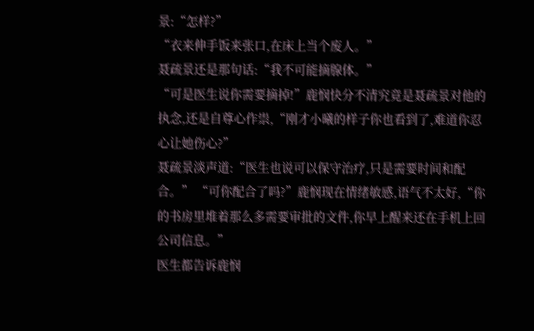景:“怎样?”
“衣来伸手饭来张口,在床上当个废人。”
聂疏景还是那句话:“我不可能摘腺体。”
“可是医生说你需要摘掉!”鹿悯快分不清究竟是聂疏景对他的执念,还是自尊心作祟,“刚才小曦的样子你也看到了,难道你忍心让她伤心?”
聂疏景淡声道:“医生也说可以保守治疗,只是需要时间和配合。” “可你配合了吗?”鹿悯现在情绪敏感,语气不太好,“你的书房里堆着那么多需要审批的文件,你早上醒来还在手机上回公司信息。”
医生都告诉鹿悯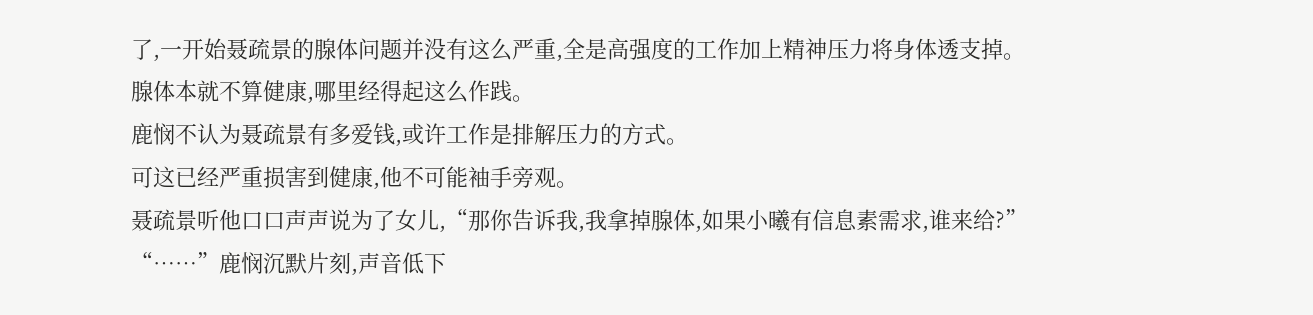了,一开始聂疏景的腺体问题并没有这么严重,全是高强度的工作加上精神压力将身体透支掉。
腺体本就不算健康,哪里经得起这么作践。
鹿悯不认为聂疏景有多爱钱,或许工作是排解压力的方式。
可这已经严重损害到健康,他不可能袖手旁观。
聂疏景听他口口声声说为了女儿,“那你告诉我,我拿掉腺体,如果小曦有信息素需求,谁来给?”
“……”鹿悯沉默片刻,声音低下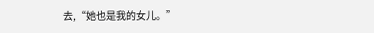去,“她也是我的女儿。”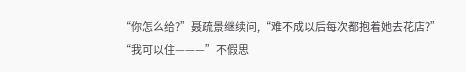“你怎么给?”聂疏景继续问,“难不成以后每次都抱着她去花店?”
“我可以住———”不假思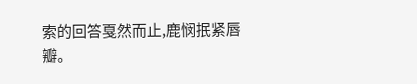索的回答戛然而止,鹿悯抿紧唇瓣。